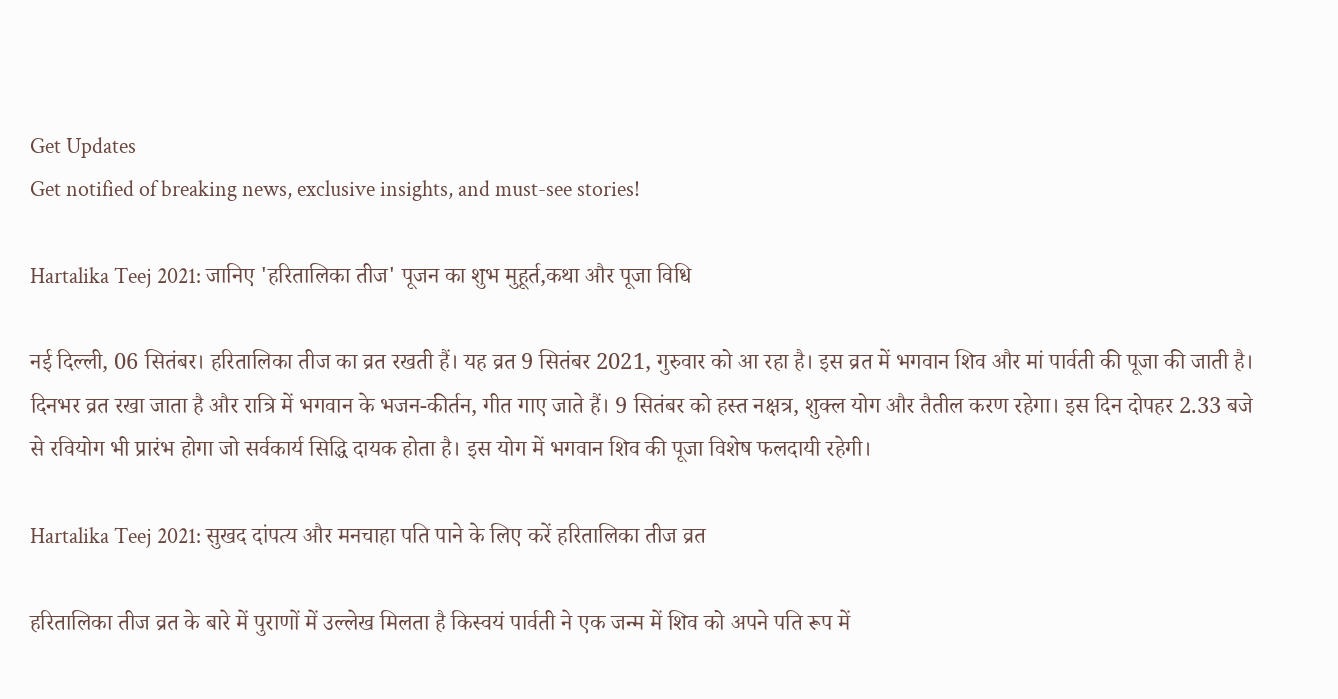Get Updates
Get notified of breaking news, exclusive insights, and must-see stories!

Hartalika Teej 2021: जानिए 'हरितालिका तीज' पूजन का शुभ मुहूर्त,कथा और पूजा विधि

नई दिल्ली, 06 सितंबर। हरितालिका तीज का व्रत रखती हैं। यह व्रत 9 सितंबर 2021, गुरुवार को आ रहा है। इस व्रत में भगवान शिव और मां पार्वती की पूजा की जाती है। दिनभर व्रत रखा जाता है और रात्रि में भगवान के भजन-कीर्तन, गीत गाए जाते हैं। 9 सितंबर को हस्त नक्षत्र, शुक्ल योग और तैतील करण रहेगा। इस दिन दोपहर 2.33 बजे से रवियोग भी प्रारंभ होगा जो सर्वकार्य सिद्धि दायक होता है। इस योग में भगवान शिव की पूजा विशेष फलदायी रहेगी।

Hartalika Teej 2021: सुखद दांपत्य और मनचाहा पति पाने के लिए करें हरितालिका तीज व्रत

हरितालिका तीज व्रत के बारे में पुराणों में उल्लेख मिलता है किस्वयं पार्वती ने एक जन्म में शिव को अपने पति रूप में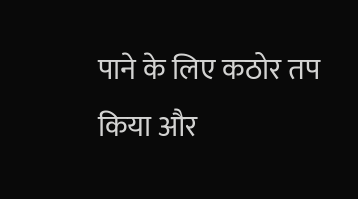पाने के लिए कठोर तप किया और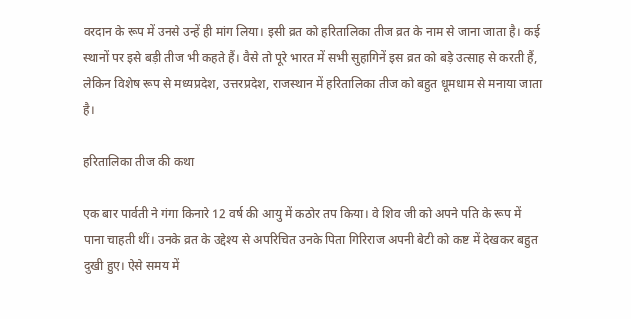वरदान के रूप में उनसे उन्हें ही मांग लिया। इसी व्रत को हरितालिका तीज व्रत के नाम से जाना जाता है। कई स्थानों पर इसे बड़ी तीज भी कहते हैं। वैसे तो पूरे भारत में सभी सुहागिनें इस व्रत को बड़े उत्साह से करती हैं, लेकिन विशेष रूप से मध्यप्रदेश, उत्तरप्रदेश, राजस्थान में हरितालिका तीज को बहुत धूमधाम से मनाया जाता है।

हरितालिका तीज की कथा

एक बार पार्वती ने गंगा किनारे 12 वर्ष की आयु में कठोर तप किया। वे शिव जी को अपने पति के रूप में पाना चाहती थीं। उनके व्रत के उद्देश्य से अपरिचित उनके पिता गिरिराज अपनी बेटी को कष्ट में देखकर बहुत दुखी हुए। ऐसे समय में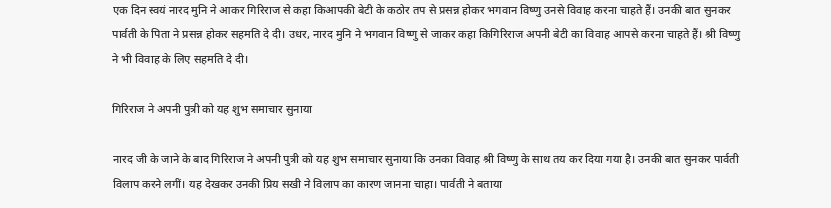एक दिन स्वयं नारद मुनि ने आकर गिरिराज से कहा किआपकी बेटी के कठोर तप से प्रसन्न होकर भगवान विष्णु उनसे विवाह करना चाहते हैं। उनकी बात सुनकर पार्वती के पिता ने प्रसन्न होकर सहमति दे दी। उधर, नारद मुनि ने भगवान विष्णु से जाकर कहा किगिरिराज अपनी बेटी का विवाह आपसे करना चाहते हैं। श्री विष्णु ने भी विवाह के लिए सहमति दे दी।

गिरिराज ने अपनी पुत्री को यह शुभ समाचार सुनाया

नारद जी के जाने के बाद गिरिराज ने अपनी पुत्री को यह शुभ समाचार सुनाया कि उनका विवाह श्री विष्णु के साथ तय कर दिया गया है। उनकी बात सुनकर पार्वती विलाप करने लगीं। यह देखकर उनकी प्रिय सखी ने विलाप का कारण जानना चाहा। पार्वती ने बताया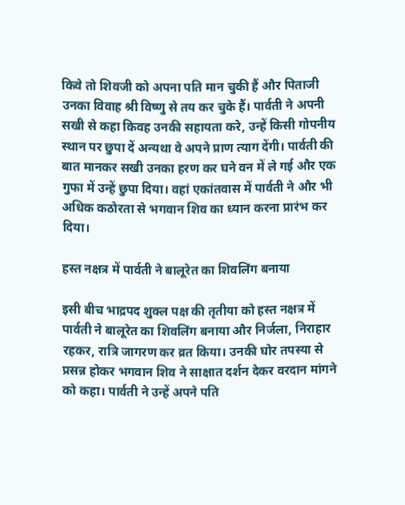किवे तो शिवजी को अपना पति मान चुकी हैं और पिताजी उनका विवाह श्री विष्णु से तय कर चुके हैं। पार्वती ने अपनी सखी से कहा किवह उनकी सहायता करे, उन्हें किसी गोपनीय स्थान पर छुपा दें अन्यथा वे अपने प्राण त्याग देंगी। पार्वती की बात मानकर सखी उनका हरण कर घने वन में ले गई और एक गुफा में उन्हें छुपा दिया। वहां एकांतवास में पार्वती ने और भी अधिक कठोरता से भगवान शिव का ध्यान करना प्रारंभ कर दिया।

हस्त नक्षत्र में पार्वती ने बालूरेत का शिवलिंग बनाया

इसी बीच भाद्रपद शुक्ल पक्ष की तृतीया को हस्त नक्षत्र में पार्वती ने बालूरेत का शिवलिंग बनाया और निर्जला, निराहार रहकर, रात्रि जागरण कर व्रत किया। उनकी घोर तपस्या से प्रसन्न होकर भगवान शिव ने साक्षात दर्शन देकर वरदान मांगने को कहा। पार्वती ने उन्हें अपने पति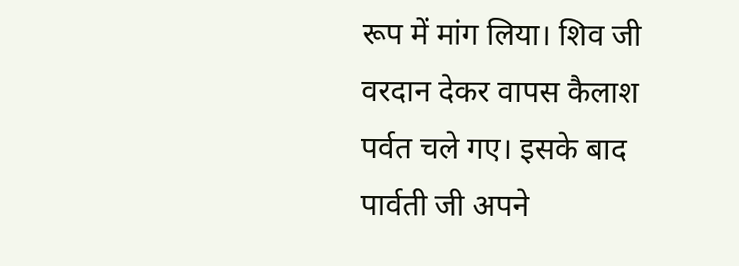रूप में मांग लिया। शिव जी वरदान देकर वापस कैलाश पर्वत चले गए। इसके बाद पार्वती जी अपने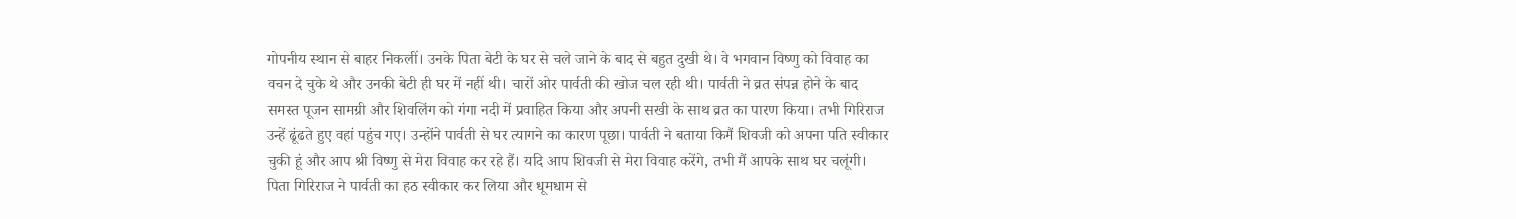गोपनीय स्थान से बाहर निकलीं। उनके पिता बेटी के घर से चले जाने के बाद से बहुत दुखी थे। वे भगवान विष्णु को विवाह का वचन दे चुके थे और उनकी बेटी ही घर में नहीं थी। चारों ओर पार्वती की खोज चल रही थी। पार्वती ने व्रत संपन्न होने के बाद समस्त पूजन सामग्री और शिवलिंग को गंगा नदी में प्रवाहित किया और अपनी सखी के साथ व्रत का पारण किया। तभी गिरिराज उन्हें ढूंढते हुए वहां पहुंच गए। उन्होंने पार्वती से घर त्यागने का कारण पूछा। पार्वती ने बताया किमैं शिवजी को अपना पति स्वीकार चुकी हूं और आप श्री विष्णु से मेरा विवाह कर रहे हैं। यदि आप शिवजी से मेरा विवाह करेंगे, तभी मैं आपके साथ घर चलूंगी। पिता गिरिराज ने पार्वती का हठ स्वीकार कर लिया और धूमधाम से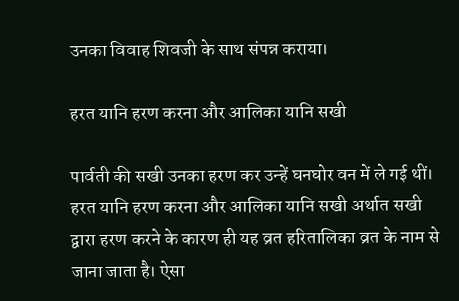उनका विवाह शिवजी के साथ संपन्न कराया।

हरत यानि हरण करना और आलिका यानि सखी

पार्वती की सखी उनका हरण कर उन्हें घनघोर वन में ले गई थीं। हरत यानि हरण करना और आलिका यानि सखी अर्थात सखी द्वारा हरण करने के कारण ही यह व्रत हरितालिका व्रत के नाम से जाना जाता है। ऐसा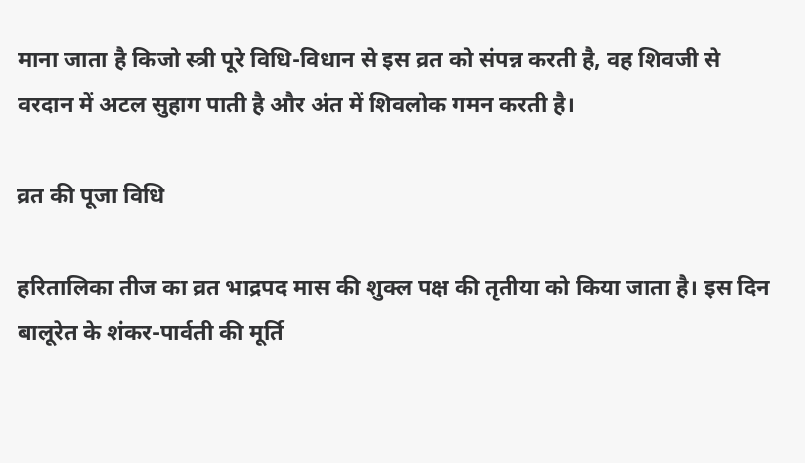माना जाता है किजो स्त्री पूरे विधि-विधान से इस व्रत को संपन्न करती है, वह शिवजी से वरदान में अटल सुहाग पाती है और अंत में शिवलोक गमन करती है।

व्रत की पूजा विधि

हरितालिका तीज का व्रत भाद्रपद मास की शुक्ल पक्ष की तृतीया को किया जाता है। इस दिन बालूरेत के शंकर-पार्वती की मूर्ति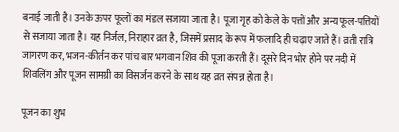बनाई जाती है। उनके ऊपर फूलों का मंडल सजाया जाता है। पूजा गृह को केले के पत्तों और अन्य फूल-पत्तियों से सजाया जाता है। यह निर्जल, निराहार व्रत है, जिसमें प्रसाद के रूप में फलादि ही चढ़ाए जाते हैं। व्रती रात्रि जागरण कर, भजन-कीर्तन कर पांच बार भगवान शिव की पूजा करती हैं। दूसरे दिन भोर होने पर नदी में शिवलिंग और पूजन सामग्री का विसर्जन करने के साथ यह व्रत संपन्न होता है।

पूजन का शुभ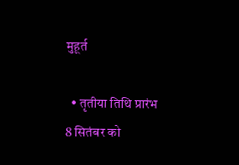मुहूर्त

  • तृतीया तिथि प्रारंभ 8 सितंबर को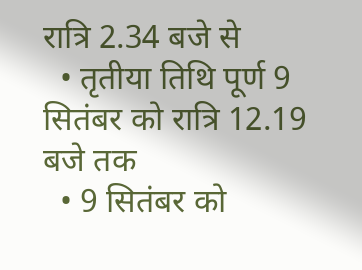रात्रि 2.34 बजे से
  • तृतीया तिथि पूर्ण 9 सितंबर को रात्रि 12.19 बजे तक
  • 9 सितंबर को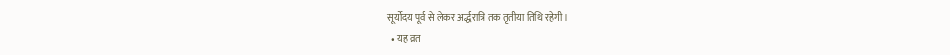सूर्योदय पूर्व से लेकर अ‌र्द्धरात्रि तक तृतीया तिथि रहेगी।
  • यह व्रत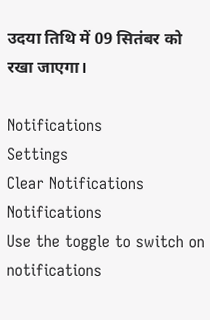उदया तिथि में 09 सितंबर को रखा जाएगा।

Notifications
Settings
Clear Notifications
Notifications
Use the toggle to switch on notifications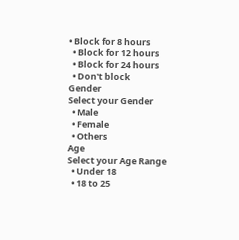• Block for 8 hours
  • Block for 12 hours
  • Block for 24 hours
  • Don't block
Gender
Select your Gender
  • Male
  • Female
  • Others
Age
Select your Age Range
  • Under 18
  • 18 to 25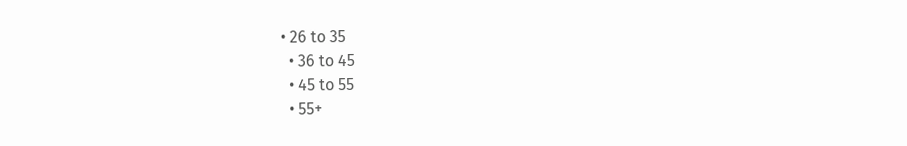• 26 to 35
  • 36 to 45
  • 45 to 55
  • 55+